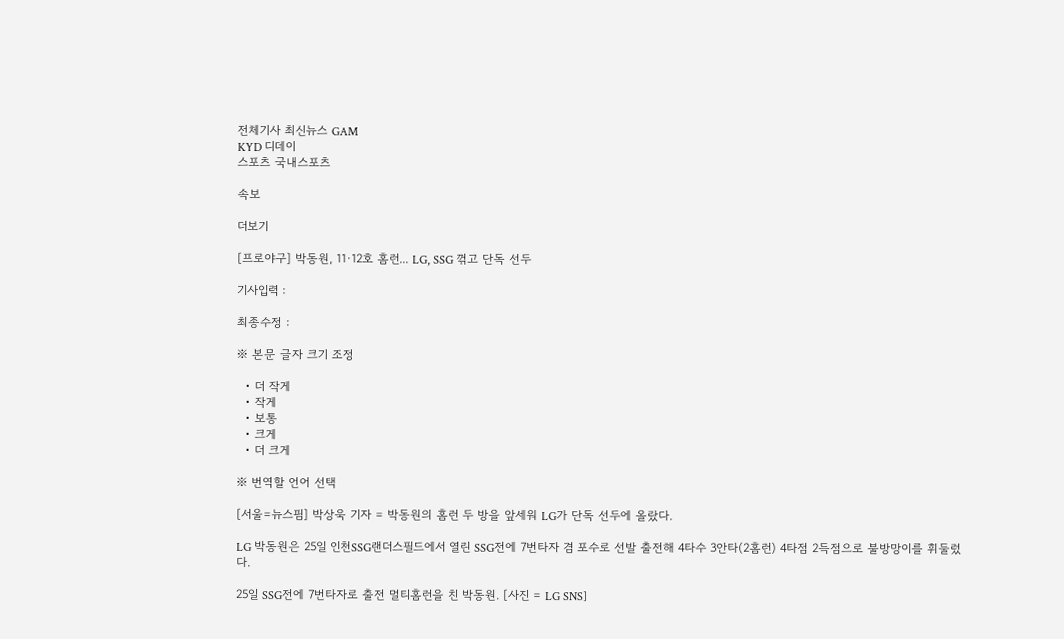전체기사 최신뉴스 GAM
KYD 디데이
스포츠 국내스포츠

속보

더보기

[프로야구] 박동원, 11·12호 홈런... LG, SSG 꺾고 단독 선두

기사입력 :

최종수정 :

※ 본문 글자 크기 조정

  • 더 작게
  • 작게
  • 보통
  • 크게
  • 더 크게

※ 번역할 언어 선택

[서울=뉴스핌] 박상욱 기자 = 박동원의 홈런 두 방을 앞세워 LG가 단독 선두에 올랐다.

LG 박동원은 25일 인천SSG랜더스필드에서 열린 SSG전에 7번타자 겸 포수로 선발 출전해 4타수 3안타(2홈런) 4타점 2득점으로 불방망이를 휘둘렀다.

25일 SSG전에 7번타자로 출전 멀티홈런을 친 박동원. [사진 = LG SNS]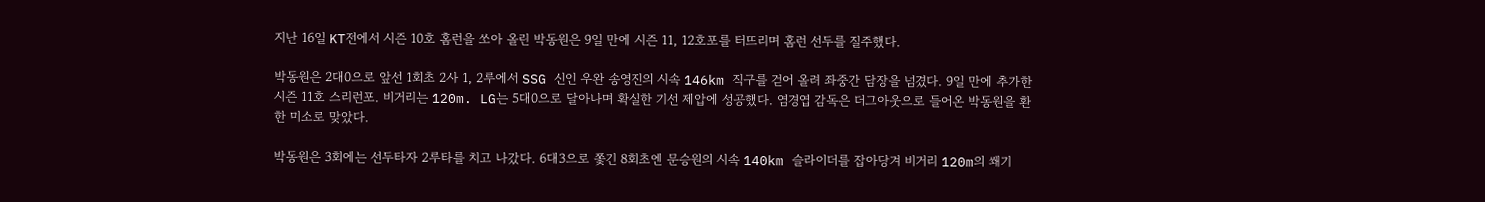지난 16일 KT전에서 시즌 10호 홈런을 쏘아 올린 박동원은 9일 만에 시즌 11, 12호포를 터뜨리며 홈런 선두를 질주했다.

박동원은 2대0으로 앞선 1회초 2사 1, 2루에서 SSG 신인 우완 송영진의 시속 146km 직구를 걷어 올려 좌중간 담장을 넘겼다. 9일 만에 추가한 시즌 11호 스리런포. 비거리는 120m. LG는 5대0으로 달아나며 확실한 기선 제압에 성공했다. 염경엽 감독은 더그아웃으로 들어온 박동원을 환한 미소로 맞았다.

박동원은 3회에는 선두타자 2루타를 치고 나갔다. 6대3으로 쫓긴 8회초엔 문승원의 시속 140km 슬라이더를 잡아당겨 비거리 120m의 쐐기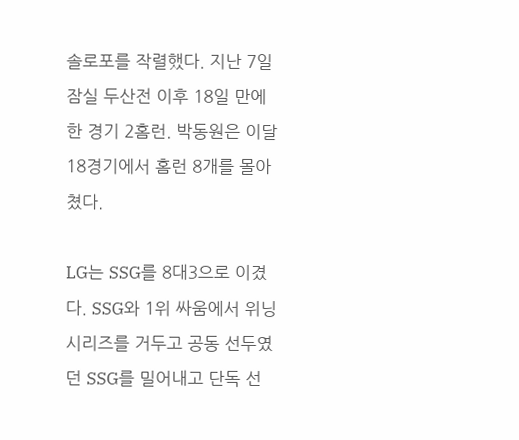솔로포를 작렬했다. 지난 7일 잠실 두산전 이후 18일 만에 한 경기 2홈런. 박동원은 이달 18경기에서 홈런 8개를 몰아쳤다.

LG는 SSG를 8대3으로 이겼다. SSG와 1위 싸움에서 위닝시리즈를 거두고 공동 선두였던 SSG를 밀어내고 단독 선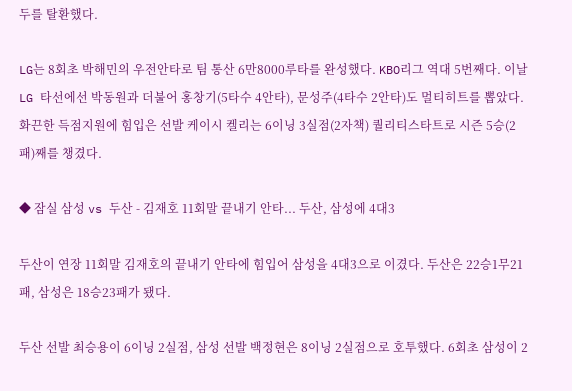두를 탈환했다.

LG는 8회초 박해민의 우전안타로 팀 통산 6만8000루타를 완성했다. KBO리그 역대 5번째다. 이날 LG 타선에선 박동원과 더불어 홍창기(5타수 4안타), 문성주(4타수 2안타)도 멀티히트를 뽑았다. 화끈한 득점지원에 힘입은 선발 케이시 켈리는 6이닝 3실점(2자책) 퀄리티스타트로 시즌 5승(2패)째를 챙겼다.

◆ 잠실 삼성 vs 두산 - 김재호 11회말 끝내기 안타... 두산, 삼성에 4대3

두산이 연장 11회말 김재호의 끝내기 안타에 힘입어 삼성을 4대3으로 이겼다. 두산은 22승1무21패, 삼성은 18승23패가 됐다.

두산 선발 최승용이 6이닝 2실점, 삼성 선발 백정현은 8이닝 2실점으로 호투했다. 6회초 삼성이 2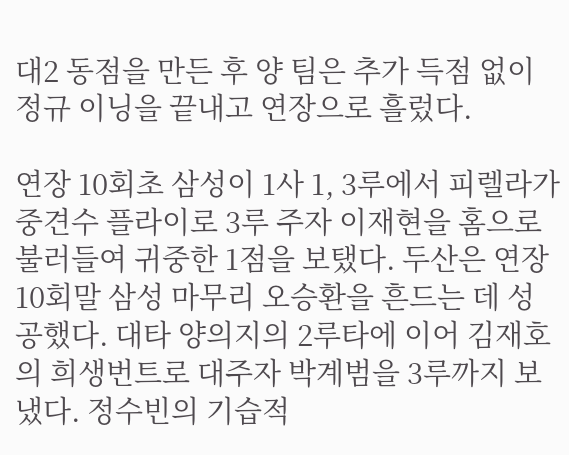대2 동점을 만든 후 양 팀은 추가 득점 없이 정규 이닝을 끝내고 연장으로 흘렀다.

연장 10회초 삼성이 1사 1, 3루에서 피렐라가 중견수 플라이로 3루 주자 이재현을 홈으로 불러들여 귀중한 1점을 보탰다. 두산은 연장 10회말 삼성 마무리 오승환을 흔드는 데 성공했다. 대타 양의지의 2루타에 이어 김재호의 희생번트로 대주자 박계범을 3루까지 보냈다. 정수빈의 기습적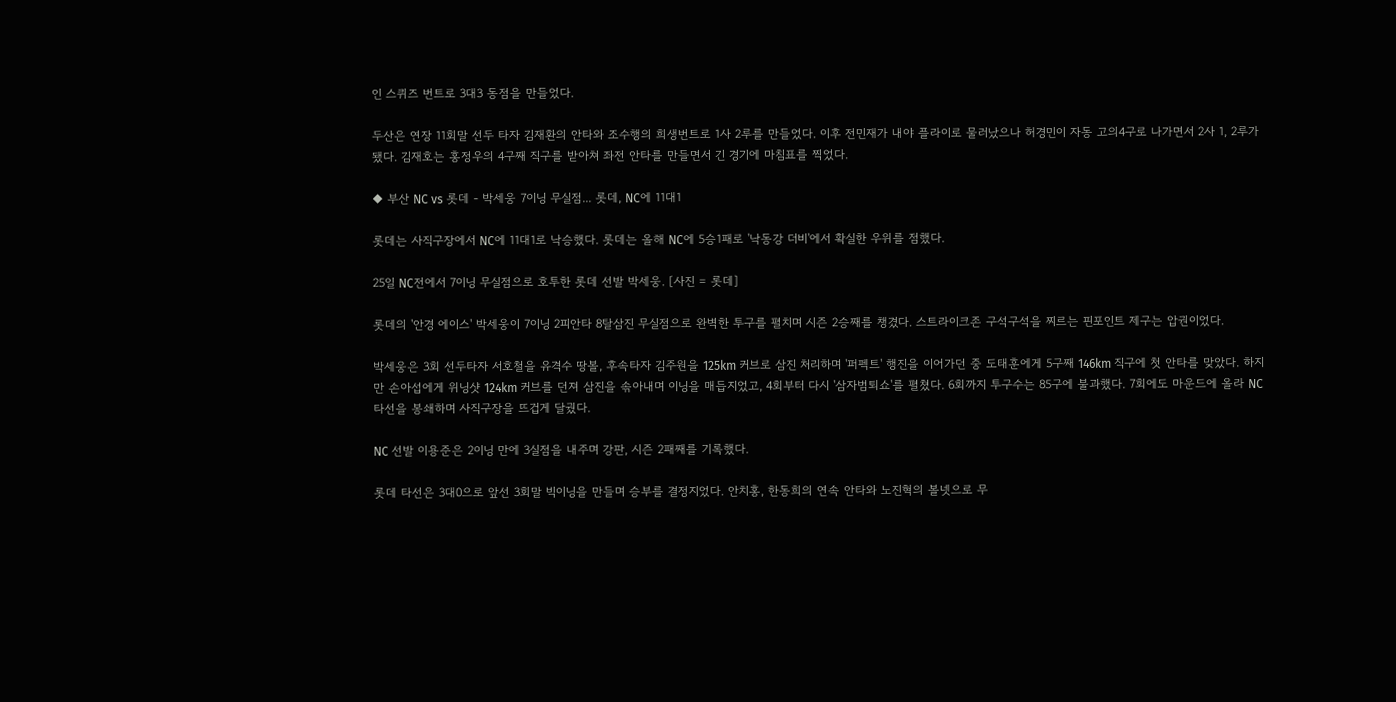인 스퀴즈 번트로 3대3 동점을 만들었다.

두산은 연장 11회말 선두 타자 김재환의 안타와 조수행의 희생번트로 1사 2루를 만들었다. 이후 전민재가 내야 플라이로 물러났으나 허경민이 자동 고의4구로 나가면서 2사 1, 2루가 됐다. 김재호는 홍정우의 4구째 직구를 받아쳐 좌전 안타를 만들면서 긴 경기에 마침표를 찍었다.

◆ 부산 NC vs 롯데 - 박세웅 7이닝 무실점... 롯데, NC에 11대1

롯데는 사직구장에서 NC에 11대1로 낙승했다. 롯데는 올해 NC에 5승1패로 '낙동강 더비'에서 확실한 우위를 점했다.

25일 NC전에서 7이닝 무실점으로 호투한 롯데 선발 박세웅. [사진 = 롯데]

롯데의 '안경 에이스' 박세웅이 7이닝 2피안타 8탈삼진 무실점으로 완벽한 투구를 펼치며 시즌 2승째를 챙겼다. 스트라이크존 구석구석을 찌르는 핀포인트 제구는 압권이었다.

박세웅은 3회 선두타자 서호철을 유격수 땅볼, 후속타자 김주원을 125km 커브로 삼진 처리하며 '퍼펙트' 행진을 이어가던 중 도태훈에게 5구째 146km 직구에 첫 안타를 맞았다. 하지만 손아섭에게 위닝샷 124km 커브를 던져 삼진을 솎아내며 이닝을 매듭지었고, 4회부터 다시 '삼자범퇴쇼'를 펼쳤다. 6회까지 투구수는 85구에 불과했다. 7회에도 마운드에 올라 NC 타선을 봉쇄하며 사직구장을 뜨겁게 달궜다.

NC 선발 이용준은 2이닝 만에 3실점을 내주며 강판, 시즌 2패째를 기록했다.

롯데 타선은 3대0으로 앞선 3회말 빅이닝을 만들며 승부를 결정지었다. 안치홍, 한동희의 연속 안타와 노진혁의 볼넷으로 무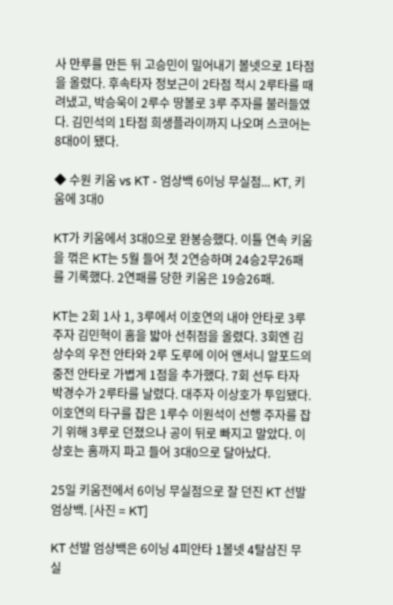사 만루를 만든 뒤 고승민이 밀어내기 볼넷으로 1타점을 올렸다. 후속타자 정보근이 2타점 적시 2루타를 때려냈고, 박승욱이 2루수 땅볼로 3루 주자를 불러들였다. 김민석의 1타점 희생플라이까지 나오며 스코어는 8대0이 됐다.

◆ 수원 키움 vs KT - 엄상백 6이닝 무실점... KT, 키움에 3대0

KT가 키움에서 3대0으로 완봉승했다. 이틀 연속 키움을 꺾은 KT는 5월 들어 첫 2연승하며 24승2무26패를 기록했다. 2연패를 당한 키움은 19승26패.

KT는 2회 1사 1, 3루에서 이호연의 내야 안타로 3루 주자 김민혁이 홈을 밟아 선취점을 올렸다. 3회엔 김상수의 우전 안타와 2루 도루에 이어 앤서니 알포드의 중전 안타로 가볍게 1점을 추가했다. 7회 선두 타자 박경수가 2루타를 날렸다. 대주자 이상호가 투입됐다. 이호연의 타구를 잡은 1루수 이원석이 선행 주자를 잡기 위해 3루로 던졌으나 공이 뒤로 빠지고 말았다. 이상호는 홈까지 파고 들어 3대0으로 달아났다.

25일 키움전에서 6이닝 무실점으로 잘 던진 KT 선발 엄상백. [사진 = KT]

KT 선발 엄상백은 6이닝 4피안타 1볼넷 4탈삼진 무실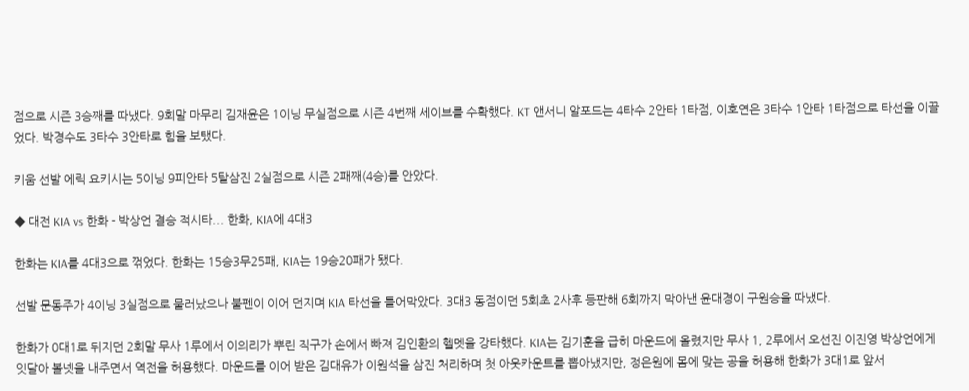점으로 시즌 3승째를 따냈다. 9회말 마무리 김재윤은 1이닝 무실점으로 시즌 4번째 세이브를 수확했다. KT 앤서니 알포드는 4타수 2안타 1타점, 이호연은 3타수 1안타 1타점으로 타선을 이끌었다. 박경수도 3타수 3안타로 힘을 보탰다.

키움 선발 에릭 요키시는 5이닝 9피안타 5탈삼진 2실점으로 시즌 2패째(4승)를 안았다.

◆ 대전 KIA vs 한화 - 박상언 결승 적시타... 한화, KIA에 4대3

한화는 KIA를 4대3으로 꺾었다. 한화는 15승3무25패, KIA는 19승20패가 됐다.

선발 문동주가 4이닝 3실점으로 물러났으나 불펜이 이어 던지며 KIA 타선을 틀어막았다. 3대3 동점이던 5회초 2사후 등판해 6회까지 막아낸 윤대경이 구원승을 따냈다.

한화가 0대1로 뒤지던 2회말 무사 1루에서 이의리가 뿌린 직구가 손에서 빠져 김인환의 헬멧을 강타했다. KIA는 김기훈을 급히 마운드에 올렸지만 무사 1, 2루에서 오선진 이진영 박상언에게 잇달아 볼넷을 내주면서 역전을 허용했다. 마운드를 이어 받은 김대유가 이원석을 삼진 처리하며 첫 아웃카운트를 뽑아냈지만, 정은원에 몸에 맞는 공을 허용해 한화가 3대1로 앞서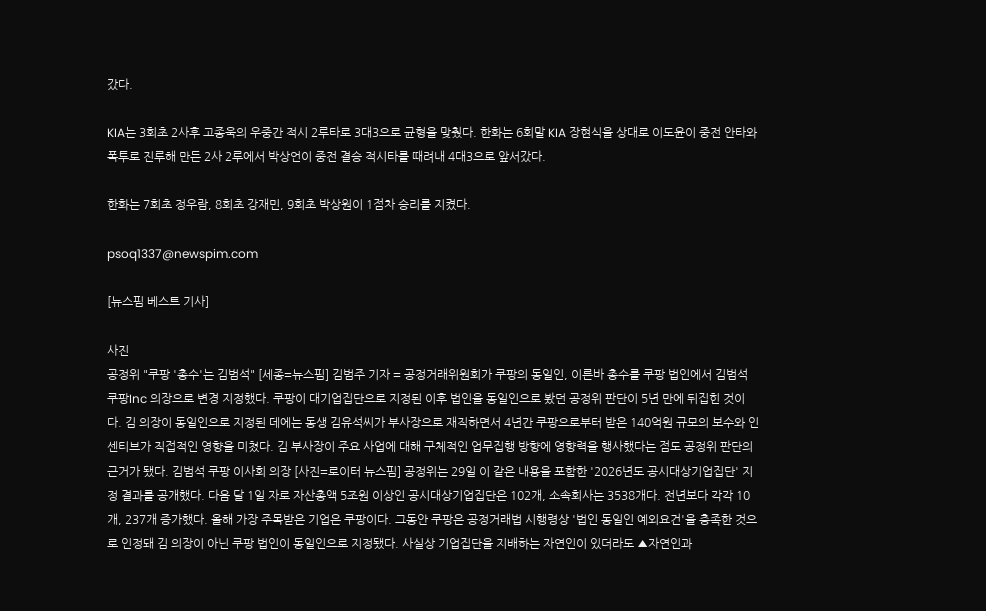갔다.

KIA는 3회초 2사후 고종욱의 우중간 적시 2루타로 3대3으로 균형을 맞췄다. 한화는 6회말 KIA 장현식을 상대로 이도윤이 중전 안타와 폭투로 진루해 만든 2사 2루에서 박상언이 중전 결승 적시타를 때려내 4대3으로 앞서갔다.

한화는 7회초 정우람, 8회초 강재민, 9회초 박상원이 1점차 승리를 지켰다.

psoq1337@newspim.com

[뉴스핌 베스트 기사]

사진
공정위 "쿠팡 '총수'는 김범석" [세종=뉴스핌] 김범주 기자 = 공정거래위원회가 쿠팡의 동일인, 이른바 총수를 쿠팡 법인에서 김범석 쿠팡Inc 의장으로 변경 지정했다. 쿠팡이 대기업집단으로 지정된 이후 법인을 동일인으로 봤던 공정위 판단이 5년 만에 뒤집힌 것이다. 김 의장이 동일인으로 지정된 데에는 동생 김유석씨가 부사장으로 재직하면서 4년간 쿠팡으로부터 받은 140억원 규모의 보수와 인센티브가 직접적인 영향을 미쳤다. 김 부사장이 주요 사업에 대해 구체적인 업무집행 방향에 영향력을 행사했다는 점도 공정위 판단의 근거가 됐다. 김범석 쿠팡 이사회 의장 [사진=로이터 뉴스핌] 공정위는 29일 이 같은 내용을 포함한 '2026년도 공시대상기업집단' 지정 결과를 공개했다. 다음 달 1일 자로 자산총액 5조원 이상인 공시대상기업집단은 102개, 소속회사는 3538개다. 전년보다 각각 10개, 237개 증가했다. 올해 가장 주목받은 기업은 쿠팡이다. 그동안 쿠팡은 공정거래법 시행령상 '법인 동일인 예외요건'을 충족한 것으로 인정돼 김 의장이 아닌 쿠팡 법인이 동일인으로 지정됐다. 사실상 기업집단을 지배하는 자연인이 있더라도 ▲자연인과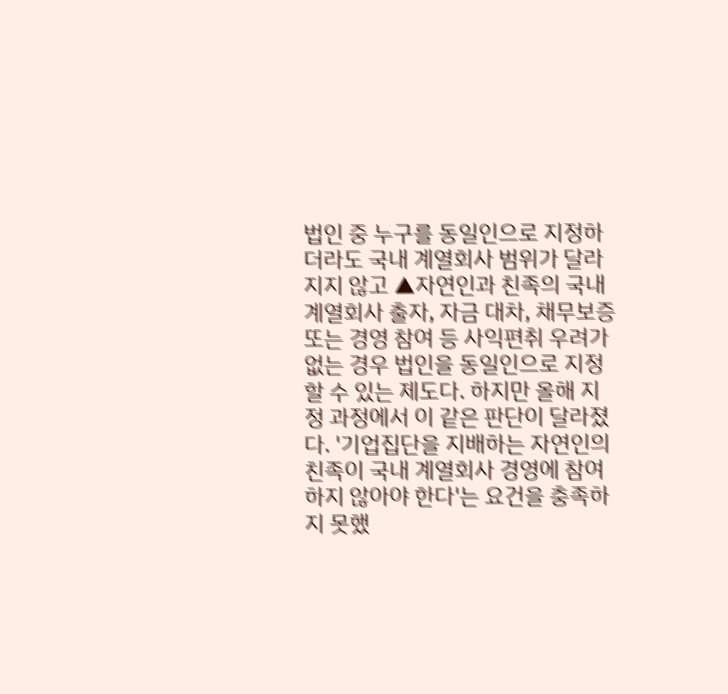법인 중 누구를 동일인으로 지정하더라도 국내 계열회사 범위가 달라지지 않고 ▲자연인과 친족의 국내 계열회사 출자, 자금 대차, 채무보증 또는 경영 참여 등 사익편취 우려가 없는 경우 법인을 동일인으로 지정할 수 있는 제도다. 하지만 올해 지정 과정에서 이 같은 판단이 달라졌다. '기업집단을 지배하는 자연인의 친족이 국내 계열회사 경영에 참여하지 않아야 한다'는 요건을 충족하지 못했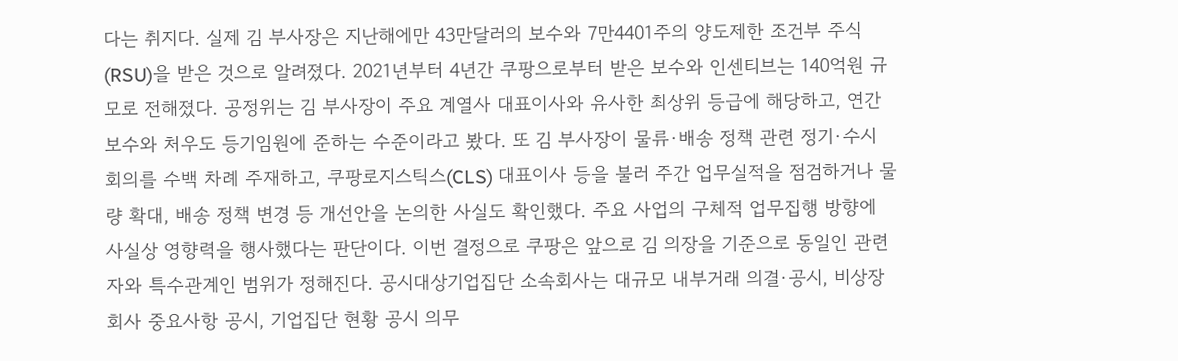다는 취지다. 실제 김 부사장은 지난해에만 43만달러의 보수와 7만4401주의 양도제한 조건부 주식(RSU)을 받은 것으로 알려졌다. 2021년부터 4년간 쿠팡으로부터 받은 보수와 인센티브는 140억원 규모로 전해졌다. 공정위는 김 부사장이 주요 계열사 대표이사와 유사한 최상위 등급에 해당하고, 연간 보수와 처우도 등기임원에 준하는 수준이라고 봤다. 또 김 부사장이 물류·배송 정책 관련 정기·수시 회의를 수백 차례 주재하고, 쿠팡로지스틱스(CLS) 대표이사 등을 불러 주간 업무실적을 점검하거나 물량 확대, 배송 정책 변경 등 개선안을 논의한 사실도 확인했다. 주요 사업의 구체적 업무집행 방향에 사실상 영향력을 행사했다는 판단이다. 이번 결정으로 쿠팡은 앞으로 김 의장을 기준으로 동일인 관련자와 특수관계인 범위가 정해진다. 공시대상기업집단 소속회사는 대규모 내부거래 의결·공시, 비상장회사 중요사항 공시, 기업집단 현황 공시 의무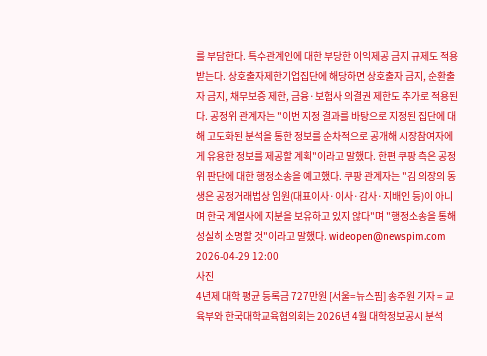를 부담한다. 특수관계인에 대한 부당한 이익제공 금지 규제도 적용받는다. 상호출자제한기업집단에 해당하면 상호출자 금지, 순환출자 금지, 채무보증 제한, 금융·보험사 의결권 제한도 추가로 적용된다. 공정위 관계자는 "이번 지정 결과를 바탕으로 지정된 집단에 대해 고도화된 분석을 통한 정보를 순차적으로 공개해 시장참여자에게 유용한 정보를 제공할 계획"이라고 말했다. 한편 쿠팡 측은 공정위 판단에 대한 행정소송을 예고했다. 쿠팡 관계자는 "김 의장의 동생은 공정거래법상 임원(대표이사·이사·감사·지배인 등)이 아니며 한국 계열사에 지분을 보유하고 있지 않다"며 "행정소송을 통해 성실히 소명할 것"이라고 말했다. wideopen@newspim.com 2026-04-29 12:00
사진
4년제 대학 평균 등록금 727만원 [서울=뉴스핌] 송주원 기자 = 교육부와 한국대학교육협의회는 2026년 4월 대학정보공시 분석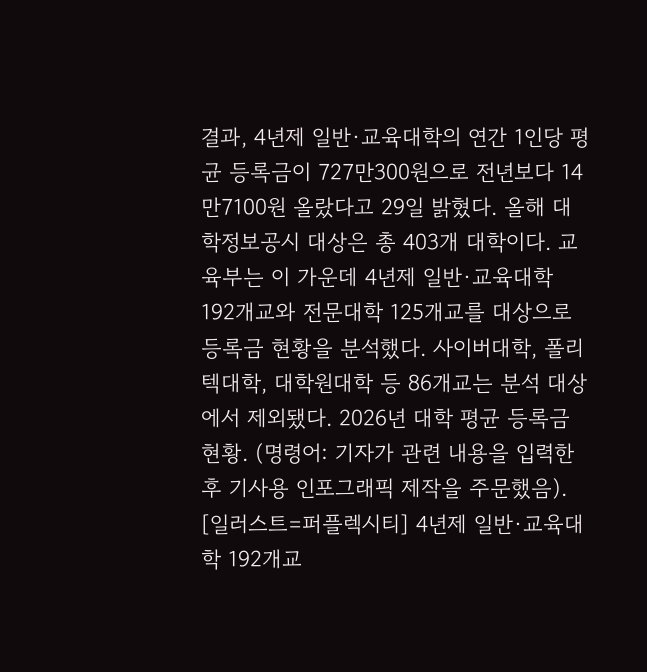결과, 4년제 일반·교육대학의 연간 1인당 평균 등록금이 727만300원으로 전년보다 14만7100원 올랐다고 29일 밝혔다. 올해 대학정보공시 대상은 총 403개 대학이다. 교육부는 이 가운데 4년제 일반·교육대학 192개교와 전문대학 125개교를 대상으로 등록금 현황을 분석했다. 사이버대학, 폴리텍대학, 대학원대학 등 86개교는 분석 대상에서 제외됐다. 2026년 대학 평균 등록금 현황. (명령어: 기자가 관련 내용을 입력한 후 기사용 인포그래픽 제작을 주문했음). [일러스트=퍼플렉시티] 4년제 일반·교육대학 192개교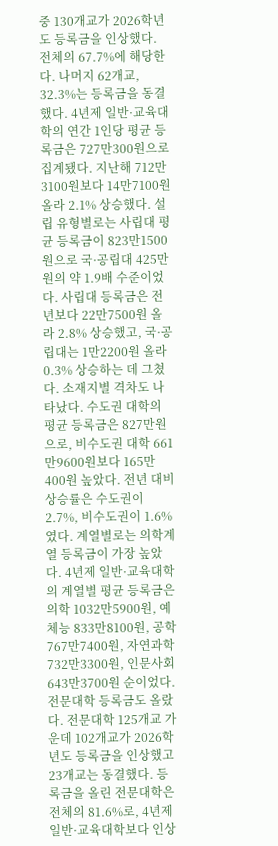중 130개교가 2026학년도 등록금을 인상했다. 전체의 67.7%에 해당한다. 나머지 62개교, 32.3%는 등록금을 동결했다. 4년제 일반·교육대학의 연간 1인당 평균 등록금은 727만300원으로 집계됐다. 지난해 712만3100원보다 14만7100원 올라 2.1% 상승했다. 설립 유형별로는 사립대 평균 등록금이 823만1500원으로 국·공립대 425만원의 약 1.9배 수준이었다. 사립대 등록금은 전년보다 22만7500원 올라 2.8% 상승했고, 국·공립대는 1만2200원 올라 0.3% 상승하는 데 그쳤다. 소재지별 격차도 나타났다. 수도권 대학의 평균 등록금은 827만원으로, 비수도권 대학 661만9600원보다 165만400원 높았다. 전년 대비 상승률은 수도권이 2.7%, 비수도권이 1.6%였다. 계열별로는 의학계열 등록금이 가장 높았다. 4년제 일반·교육대학의 계열별 평균 등록금은 의학 1032만5900원, 예체능 833만8100원, 공학 767만7400원, 자연과학 732만3300원, 인문사회 643만3700원 순이었다. 전문대학 등록금도 올랐다. 전문대학 125개교 가운데 102개교가 2026학년도 등록금을 인상했고 23개교는 동결했다. 등록금을 올린 전문대학은 전체의 81.6%로, 4년제 일반·교육대학보다 인상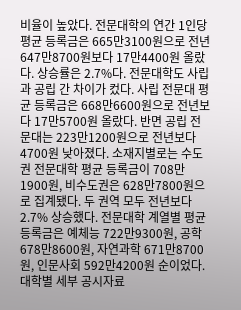비율이 높았다. 전문대학의 연간 1인당 평균 등록금은 665만3100원으로 전년 647만8700원보다 17만4400원 올랐다. 상승률은 2.7%다. 전문대학도 사립과 공립 간 차이가 컸다. 사립 전문대 평균 등록금은 668만6600원으로 전년보다 17만5700원 올랐다. 반면 공립 전문대는 223만1200원으로 전년보다 4700원 낮아졌다. 소재지별로는 수도권 전문대학 평균 등록금이 708만1900원, 비수도권은 628만7800원으로 집계됐다. 두 권역 모두 전년보다 2.7% 상승했다. 전문대학 계열별 평균 등록금은 예체능 722만9300원, 공학 678만8600원, 자연과학 671만8700원, 인문사회 592만4200원 순이었다. 대학별 세부 공시자료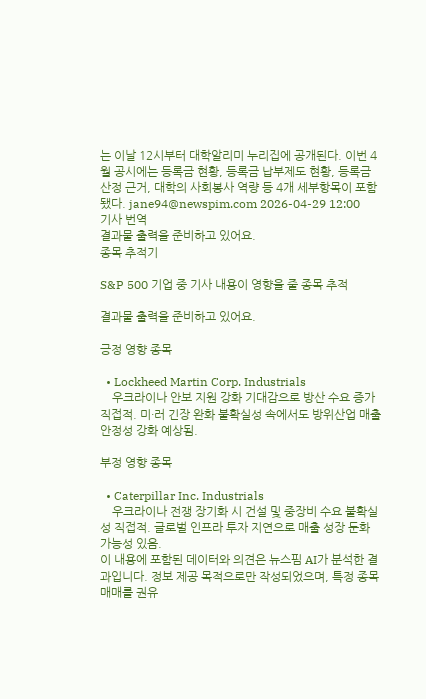는 이날 12시부터 대학알리미 누리집에 공개된다. 이번 4월 공시에는 등록금 현황, 등록금 납부제도 현황, 등록금 산정 근거, 대학의 사회봉사 역량 등 4개 세부항목이 포함됐다. jane94@newspim.com 2026-04-29 12:00
기사 번역
결과물 출력을 준비하고 있어요.
종목 추적기

S&P 500 기업 중 기사 내용이 영향을 줄 종목 추적

결과물 출력을 준비하고 있어요.

긍정 영향 종목

  • Lockheed Martin Corp. Industrials
    우크라이나 안보 지원 강화 기대감으로 방산 수요 증가 직접적. 미·러 긴장 완화 불확실성 속에서도 방위산업 매출 안정성 강화 예상됨.

부정 영향 종목

  • Caterpillar Inc. Industrials
    우크라이나 전쟁 장기화 시 건설 및 중장비 수요 불확실성 직접적. 글로벌 인프라 투자 지연으로 매출 성장 둔화 가능성 있음.
이 내용에 포함된 데이터와 의견은 뉴스핌 AI가 분석한 결과입니다. 정보 제공 목적으로만 작성되었으며, 특정 종목 매매를 권유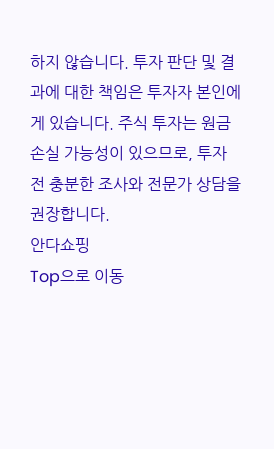하지 않습니다. 투자 판단 및 결과에 대한 책임은 투자자 본인에게 있습니다. 주식 투자는 원금 손실 가능성이 있으므로, 투자 전 충분한 조사와 전문가 상담을 권장합니다.
안다쇼핑
Top으로 이동